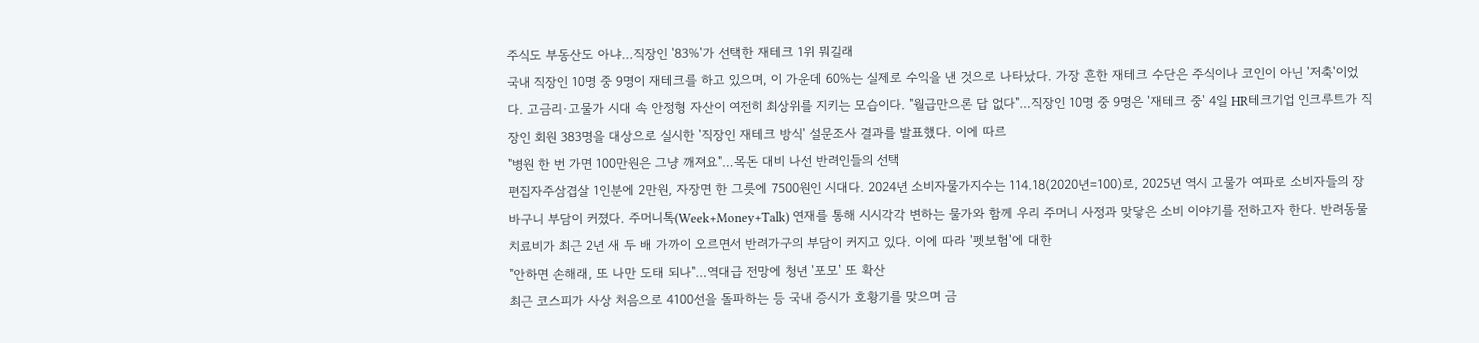주식도 부동산도 아냐…직장인 '83%'가 선택한 재테크 1위 뭐길래
국내 직장인 10명 중 9명이 재테크를 하고 있으며, 이 가운데 60%는 실제로 수익을 낸 것으로 나타났다. 가장 흔한 재테크 수단은 주식이나 코인이 아닌 '저축'이었다. 고금리·고물가 시대 속 안정형 자산이 여전히 최상위를 지키는 모습이다. "월급만으론 답 없다"…직장인 10명 중 9명은 '재테크 중' 4일 HR테크기업 인크루트가 직장인 회원 383명을 대상으로 실시한 '직장인 재테크 방식' 설문조사 결과를 발표했다. 이에 따르
"병원 한 번 가면 100만원은 그냥 깨져요"…목돈 대비 나선 반려인들의 선택
편집자주삼겹살 1인분에 2만원, 자장면 한 그릇에 7500원인 시대다. 2024년 소비자물가지수는 114.18(2020년=100)로, 2025년 역시 고물가 여파로 소비자들의 장바구니 부담이 커졌다. 주머니톡(Week+Money+Talk) 연재를 통해 시시각각 변하는 물가와 함께 우리 주머니 사정과 맞닿은 소비 이야기를 전하고자 한다. 반려동물 치료비가 최근 2년 새 두 배 가까이 오르면서 반려가구의 부담이 커지고 있다. 이에 따라 '펫보험'에 대한
"안하면 손해래, 또 나만 도태 되나"…역대급 전망에 청년 '포모' 또 확산
최근 코스피가 사상 처음으로 4100선을 돌파하는 등 국내 증시가 호황기를 맞으며 금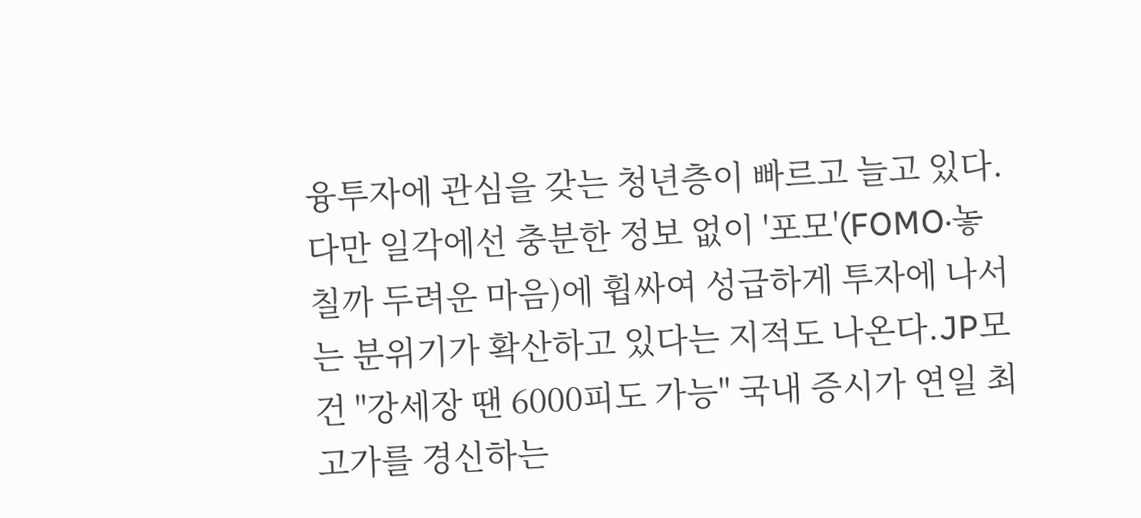융투자에 관심을 갖는 청년층이 빠르고 늘고 있다. 다만 일각에선 충분한 정보 없이 '포모'(FOMO·놓칠까 두려운 마음)에 휩싸여 성급하게 투자에 나서는 분위기가 확산하고 있다는 지적도 나온다.JP모건 "강세장 땐 6000피도 가능" 국내 증시가 연일 최고가를 경신하는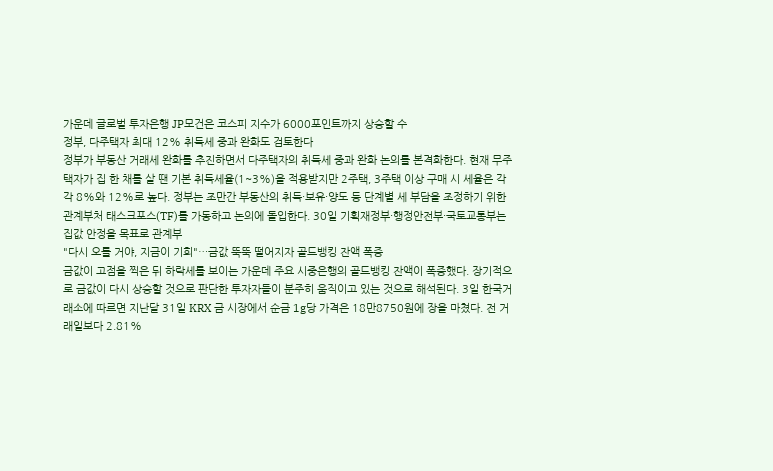가운데 글로벌 투자은행 JP모건은 코스피 지수가 6000포인트까지 상승할 수
정부, 다주택자 최대 12% 취득세 중과 완화도 검토한다
정부가 부동산 거래세 완화를 추진하면서 다주택자의 취득세 중과 완화 논의를 본격화한다. 현재 무주택자가 집 한 채를 살 땐 기본 취득세율(1~3%)을 적용받지만 2주택, 3주택 이상 구매 시 세율은 각각 8%와 12%로 높다. 정부는 조만간 부동산의 취득·보유·양도 등 단계별 세 부담을 조정하기 위한 관계부처 태스크포스(TF)를 가동하고 논의에 돌입한다. 30일 기획재정부·행정안전부·국토교통부는 집값 안정을 목표로 관계부
"다시 오를 거야, 지금이 기회"…금값 뚝뚝 떨어지자 골드뱅킹 잔액 폭증
금값이 고점을 찍은 뒤 하락세를 보이는 가운데 주요 시중은행의 골드뱅킹 잔액이 폭증했다. 장기적으로 금값이 다시 상승할 것으로 판단한 투자자들이 분주히 움직이고 있는 것으로 해석된다. 3일 한국거래소에 따르면 지난달 31일 KRX 금 시장에서 순금 1g당 가격은 18만8750원에 장을 마쳤다. 전 거래일보다 2.81%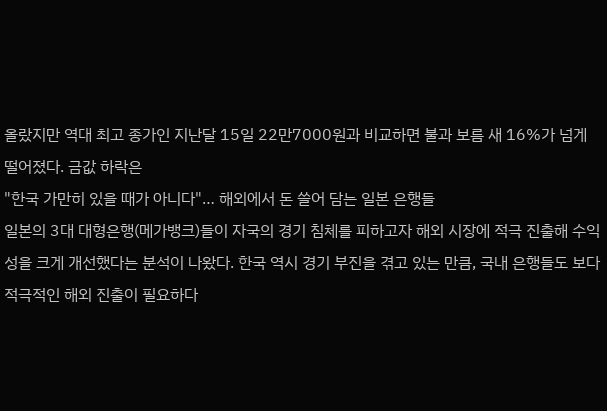올랐지만 역대 최고 종가인 지난달 15일 22만7000원과 비교하면 불과 보름 새 16%가 넘게 떨어졌다. 금값 하락은
"한국 가만히 있을 때가 아니다"… 해외에서 돈 쓸어 담는 일본 은행들
일본의 3대 대형은행(메가뱅크)들이 자국의 경기 침체를 피하고자 해외 시장에 적극 진출해 수익성을 크게 개선했다는 분석이 나왔다. 한국 역시 경기 부진을 겪고 있는 만큼, 국내 은행들도 보다 적극적인 해외 진출이 필요하다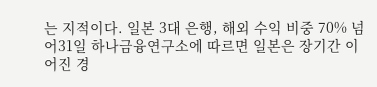는 지적이다. 일본 3대 은행, 해외 수익 비중 70% 넘어31일 하나금융연구소에 따르면 일본은 장기간 이어진 경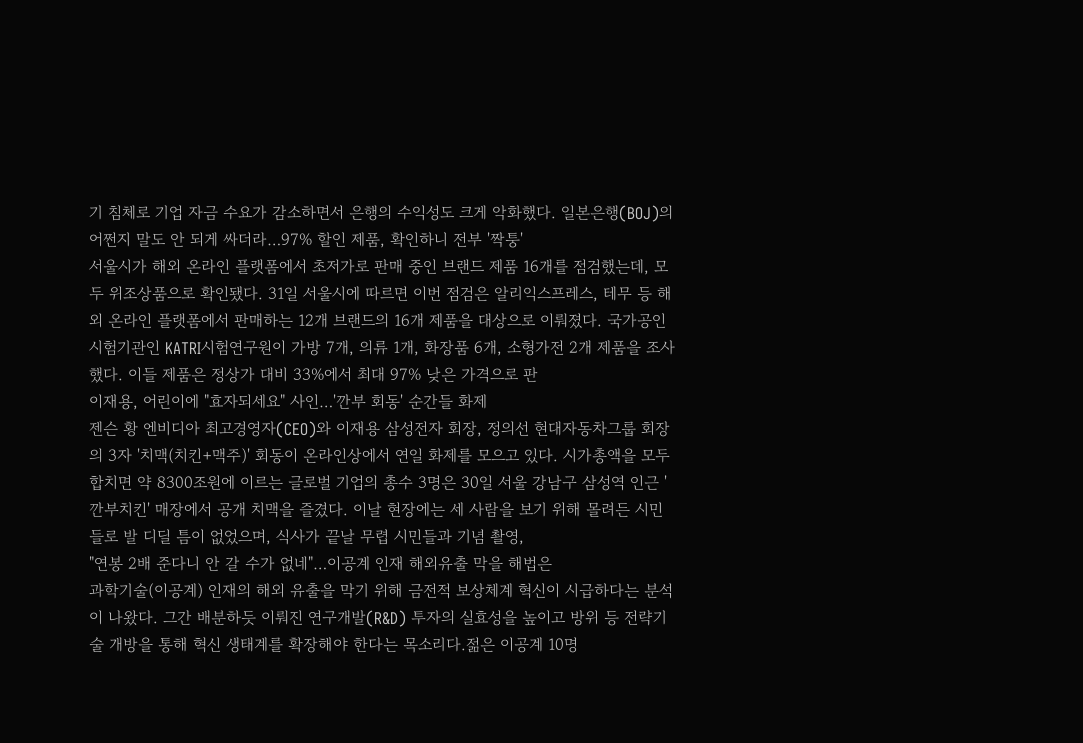기 침체로 기업 자금 수요가 감소하면서 은행의 수익성도 크게 악화했다. 일본은행(BOJ)의
어쩐지 말도 안 되게 싸더라…97% 할인 제품, 확인하니 전부 '짝퉁'
서울시가 해외 온라인 플랫폼에서 초저가로 판매 중인 브랜드 제품 16개를 점검했는데, 모두 위조상품으로 확인됐다. 31일 서울시에 따르면 이번 점검은 알리익스프레스, 테무 등 해외 온라인 플랫폼에서 판매하는 12개 브랜드의 16개 제품을 대상으로 이뤄졌다. 국가공인시험기관인 KATRI시험연구원이 가방 7개, 의류 1개, 화장품 6개, 소형가전 2개 제품을 조사했다. 이들 제품은 정상가 대비 33%에서 최대 97% 낮은 가격으로 판
이재용, 어린이에 "효자되세요" 사인…'깐부 회동' 순간들 화제
젠슨 황 엔비디아 최고경영자(CEO)와 이재용 삼성전자 회장, 정의선 현대자동차그룹 회장의 3자 '치맥(치킨+맥주)' 회동이 온라인상에서 연일 화제를 모으고 있다. 시가총액을 모두 합치면 약 8300조원에 이르는 글로벌 기업의 총수 3명은 30일 서울 강남구 삼성역 인근 '깐부치킨' 매장에서 공개 치맥을 즐겼다. 이날 현장에는 세 사람을 보기 위해 몰려든 시민들로 발 디딜 틈이 없었으며, 식사가 끝날 무렵 시민들과 기념 촬영,
"연봉 2배 준다니 안 갈 수가 없네"…이공계 인재 해외유출 막을 해법은
과학기술(이공계) 인재의 해외 유출을 막기 위해 금전적 보상체계 혁신이 시급하다는 분석이 나왔다. 그간 배분하듯 이뤄진 연구개발(R&D) 투자의 실효성을 높이고 방위 등 전략기술 개방을 통해 혁신 생태계를 확장해야 한다는 목소리다.젊은 이공계 10명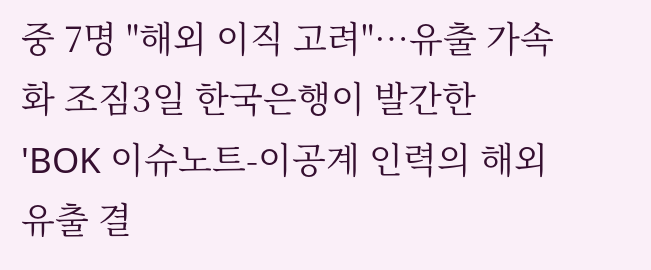중 7명 "해외 이직 고려"…유출 가속화 조짐3일 한국은행이 발간한 'BOK 이슈노트-이공계 인력의 해외유출 결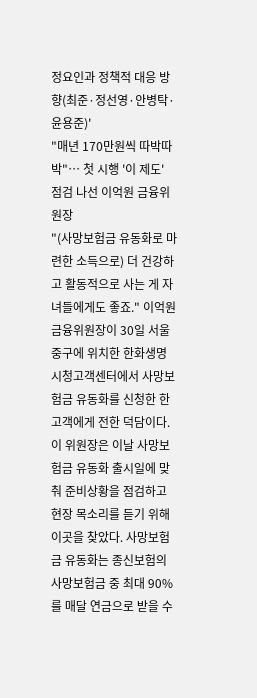정요인과 정책적 대응 방향(최준·정선영·안병탁·윤용준)'
"매년 170만원씩 따박따박"… 첫 시행 '이 제도' 점검 나선 이억원 금융위원장
"(사망보험금 유동화로 마련한 소득으로) 더 건강하고 활동적으로 사는 게 자녀들에게도 좋죠." 이억원 금융위원장이 30일 서울 중구에 위치한 한화생명 시청고객센터에서 사망보험금 유동화를 신청한 한 고객에게 전한 덕담이다. 이 위원장은 이날 사망보험금 유동화 출시일에 맞춰 준비상황을 점검하고 현장 목소리를 듣기 위해 이곳을 찾았다. 사망보험금 유동화는 종신보험의 사망보험금 중 최대 90%를 매달 연금으로 받을 수